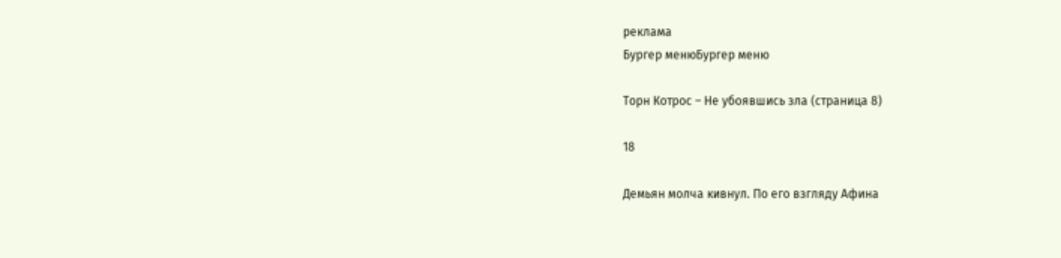реклама
Бургер менюБургер меню

Торн Котрос – Не убоявшись зла (страница 8)

18

Демьян молча кивнул. По его взгляду Афина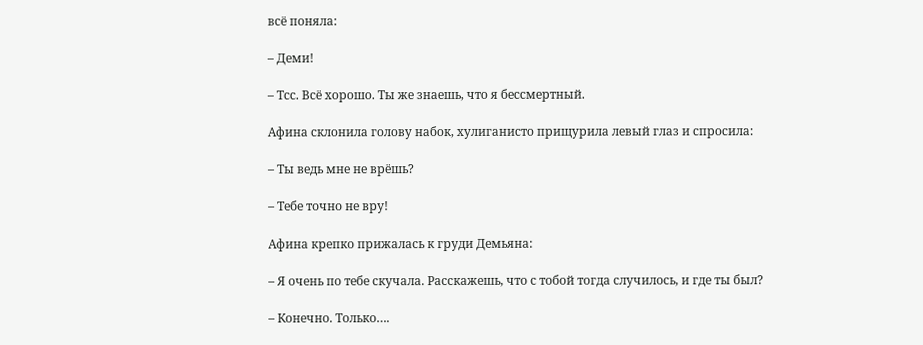всё поняла:

– Деми!

– Тсс. Всё хорошо. Ты же знаешь, что я бессмертный.

Афина склонила голову набок, хулиганисто прищурила левый глаз и спросила:

– Ты ведь мне не врёшь?

– Тебе точно не вру!

Афина крепко прижалась к груди Демьяна:

– Я очень по тебе скучала. Расскажешь, что с тобой тогда случилось, и где ты был?

– Конечно. Только….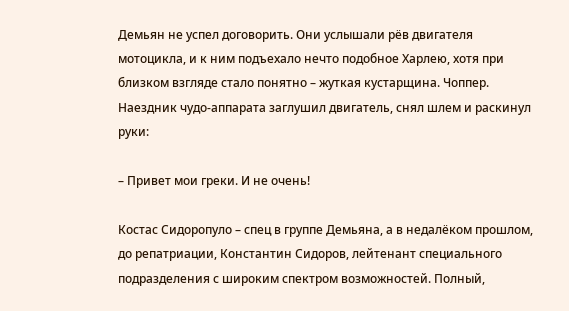Демьян не успел договорить. Они услышали рёв двигателя мотоцикла, и к ним подъехало нечто подобное Харлею, хотя при близком взгляде стало понятно – жуткая кустарщина. Чоппер. Наездник чудо-аппарата заглушил двигатель, снял шлем и раскинул руки:

– Привет мои греки. И не очень!

Костас Сидоропуло – спец в группе Демьяна, а в недалёком прошлом, до репатриации, Константин Сидоров, лейтенант специального подразделения с широким спектром возможностей. Полный,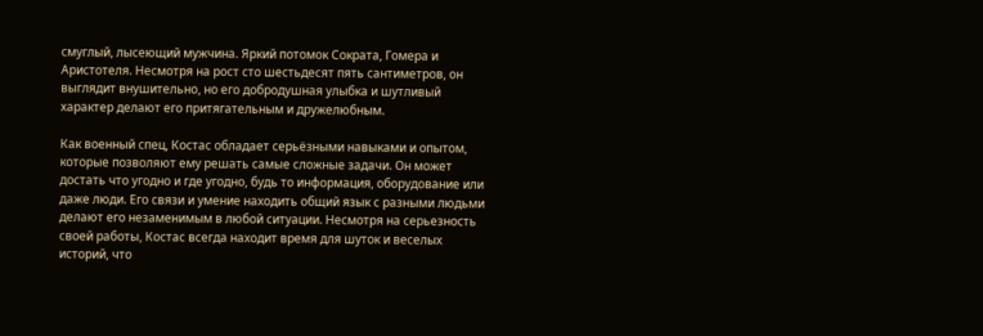смуглый, лысеющий мужчина. Яркий потомок Сократа, Гомера и Аристотеля. Несмотря на рост сто шестьдесят пять сантиметров, он выглядит внушительно, но его добродушная улыбка и шутливый характер делают его притягательным и дружелюбным.

Как военный спец, Костас обладает серьёзными навыками и опытом, которые позволяют ему решать самые сложные задачи. Он может достать что угодно и где угодно, будь то информация, оборудование или даже люди. Его связи и умение находить общий язык с разными людьми делают его незаменимым в любой ситуации. Несмотря на серьезность своей работы, Костас всегда находит время для шуток и веселых историй, что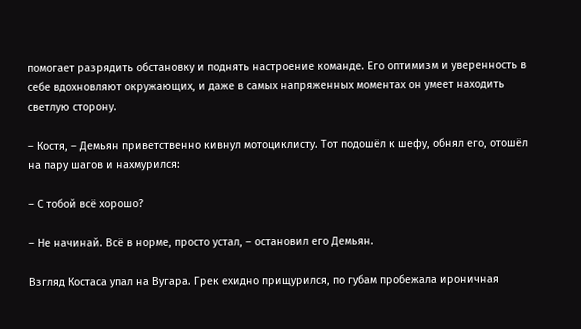помогает разрядить обстановку и поднять настроение команде. Его оптимизм и уверенность в себе вдохновляют окружающих, и даже в самых напряженных моментах он умеет находить светлую сторону.

– Костя, – Демьян приветственно кивнул мотоциклисту. Тот подошёл к шефу, обнял его, отошёл на пару шагов и нахмурился:

– С тобой всё хорошо?

– Не начинай. Всё в норме, просто устал, – остановил его Демьян.

Взгляд Костаса упал на Вугара. Грек ехидно прищурился, по губам пробежала ироничная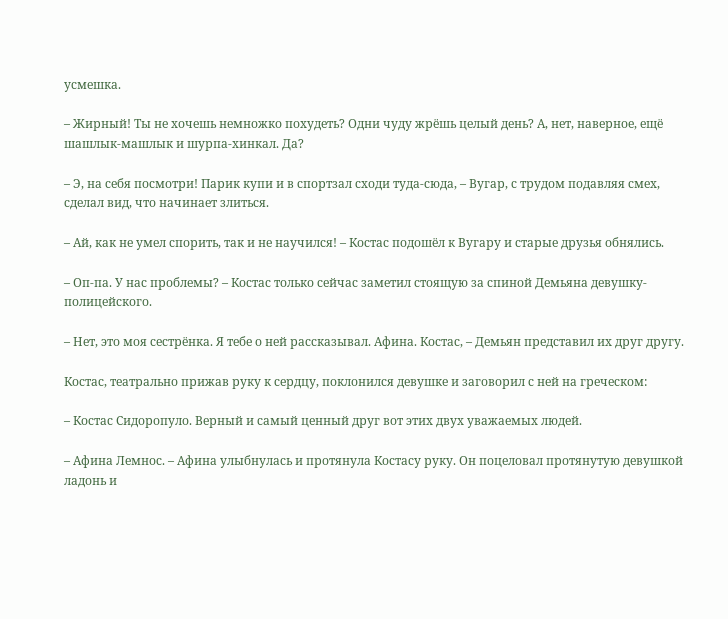усмешка.

– Жирный! Ты не хочешь немножко похудеть? Одни чуду жрёшь целый день? А, нет, наверное, ещё шашлык-машлык и шурпа-хинкал. Да?

– Э, на себя посмотри! Парик купи и в спортзал сходи туда-сюда, – Вугар, с трудом подавляя смех, сделал вид, что начинает злиться.

– Ай, как не умел спорить, так и не научился! – Костас подошёл к Вугару и старые друзья обнялись.

– Оп-па. У нас проблемы? – Костас только сейчас заметил стоящую за спиной Демьяна девушку-полицейского.

– Нет, это моя сестрёнка. Я тебе о ней рассказывал. Афина. Костас, – Демьян представил их друг другу.

Костас, театрально прижав руку к сердцу, поклонился девушке и заговорил с ней на греческом:

– Костас Сидоропуло. Верный и самый ценный друг вот этих двух уважаемых людей.

– Афина Лемнос. – Афина улыбнулась и протянула Костасу руку. Он поцеловал протянутую девушкой ладонь и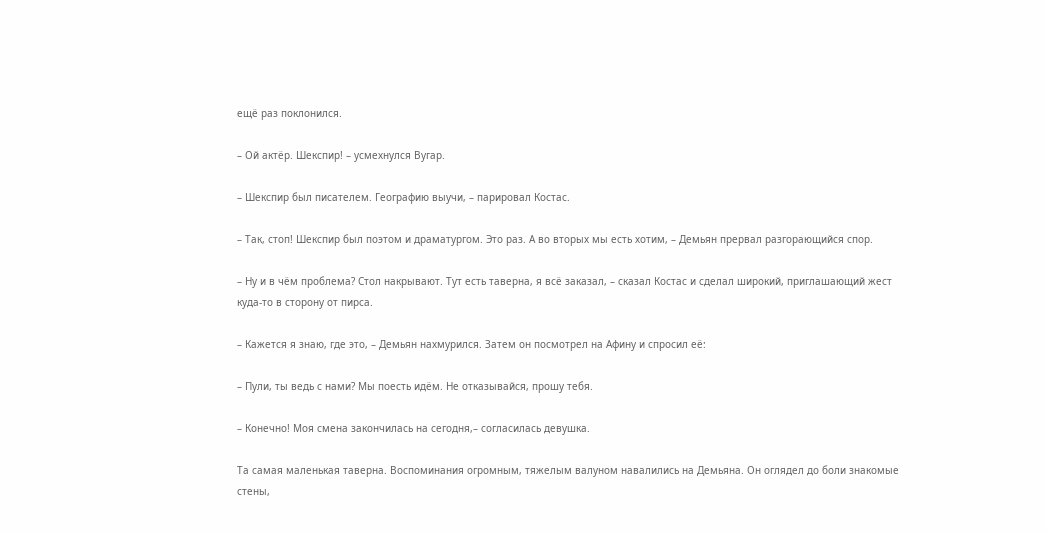ещё раз поклонился.

– Ой актёр. Шекспир! – усмехнулся Вугар.

– Шекспир был писателем. Географию выучи, – парировал Костас.

– Так, стоп! Шекспир был поэтом и драматургом. Это раз. А во вторых мы есть хотим, – Демьян прервал разгорающийся спор.

– Ну и в чём проблема? Стол накрывают. Тут есть таверна, я всё заказал, – сказал Костас и сделал широкий, приглашающий жест куда-то в сторону от пирса.

– Кажется я знаю, где это, – Демьян нахмурился. Затем он посмотрел на Афину и спросил её:

– Пули, ты ведь с нами? Мы поесть идём. Не отказывайся, прошу тебя.

– Конечно! Моя смена закончилась на сегодня,– согласилась девушка.

Та самая маленькая таверна. Воспоминания огромным, тяжелым валуном навалились на Демьяна. Он оглядел до боли знакомые стены,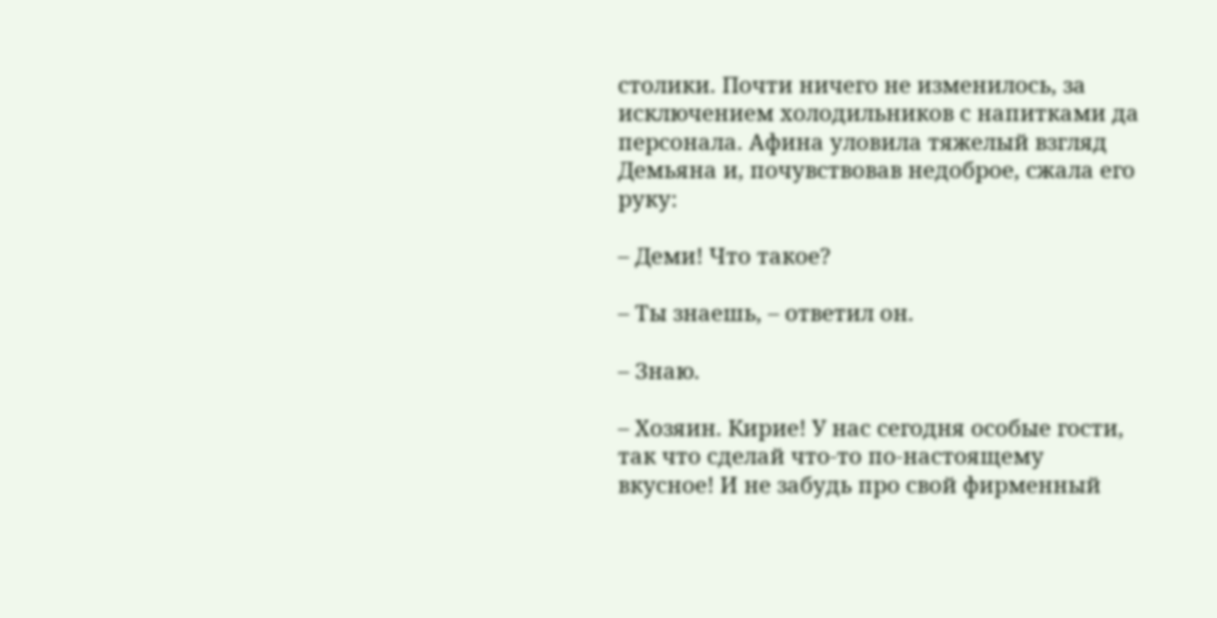столики. Почти ничего не изменилось, за исключением холодильников с напитками да персонала. Афина уловила тяжелый взгляд Демьяна и, почувствовав недоброе, сжала его руку:

– Деми! Что такое?

– Ты знаешь, – ответил он.

– Знаю.

– Хозяин. Кирие! У нас сегодня особые гости, так что сделай что-то по-настоящему вкусное! И не забудь про свой фирменный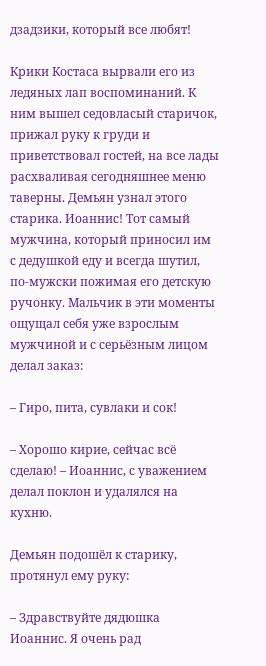дзадзики, который все любят!

Крики Костаса вырвали его из ледяных лап воспоминаний. К ним вышел седовласый старичок, прижал руку к груди и приветствовал гостей, на все лады расхваливая сегодняшнее меню таверны. Демьян узнал этого старика. Иоаннис! Тот самый мужчина, который приносил им с дедушкой еду и всегда шутил, по-мужски пожимая его детскую ручонку. Мальчик в эти моменты ощущал себя уже взрослым мужчиной и с серьёзным лицом делал заказ:

– Гиро, пита, сувлаки и сок!

– Хорошо кирие, сейчас всё сделаю! – Иоаннис, с уважением делал поклон и удалялся на кухню.

Демьян подошёл к старику, протянул ему руку:

– Здравствуйте дядюшка Иоаннис. Я очень рад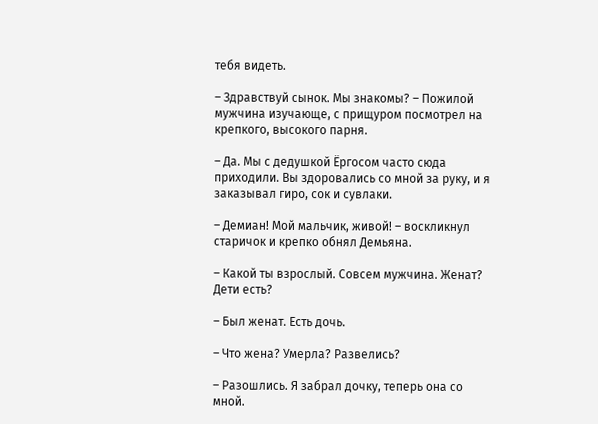тебя видеть.

– Здравствуй сынок. Мы знакомы? – Пожилой мужчина изучающе, с прищуром посмотрел на крепкого, высокого парня.

– Да. Мы с дедушкой Ёргосом часто сюда приходили. Вы здоровались со мной за руку, и я заказывал гиро, сок и сувлаки.

– Демиан! Мой мальчик, живой! – воскликнул старичок и крепко обнял Демьяна.

– Какой ты взрослый. Совсем мужчина. Женат? Дети есть?

– Был женат. Есть дочь.

– Что жена? Умерла? Развелись?

– Разошлись. Я забрал дочку, теперь она со мной.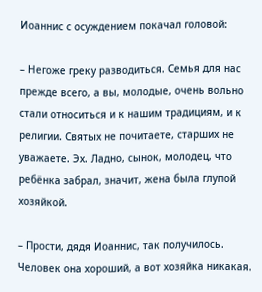Иоаннис с осуждением покачал головой:

– Негоже греку разводиться. Семья для нас прежде всего, а вы, молодые, очень вольно стали относиться и к нашим традициям, и к религии. Святых не почитаете, старших не уважаете. Эх. Ладно, сынок, молодец, что ребёнка забрал, значит, жена была глупой хозяйкой.

– Прости, дядя Иоаннис, так получилось. Человек она хороший, а вот хозяйка никакая.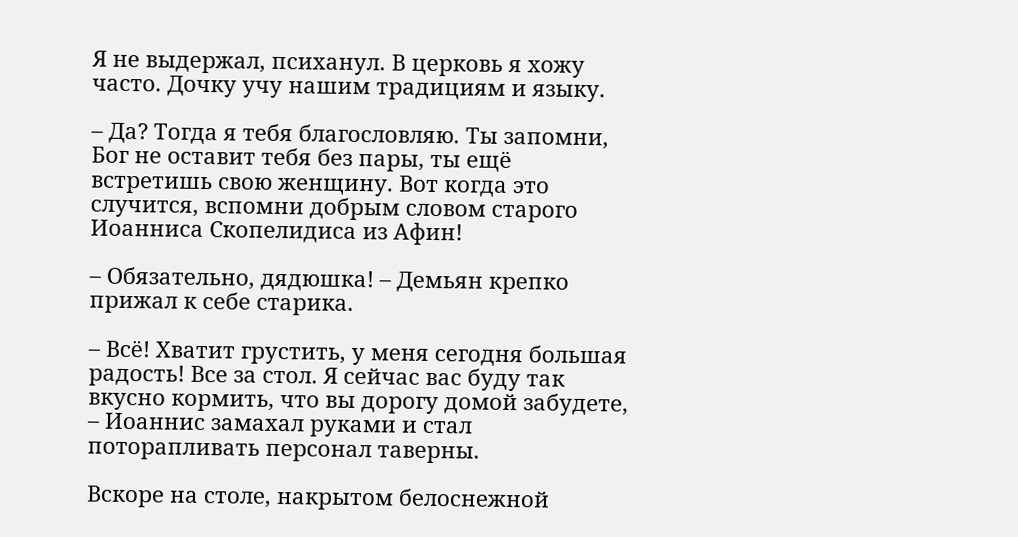Я не выдержал, психанул. В церковь я хожу часто. Дочку учу нашим традициям и языку.

– Да? Тогда я тебя благословляю. Ты запомни, Бог не оставит тебя без пары, ты ещё встретишь свою женщину. Вот когда это случится, вспомни добрым словом старого Иоанниса Скопелидиса из Афин!

– Обязательно, дядюшка! – Демьян крепко прижал к себе старика.

– Всё! Хватит грустить, у меня сегодня большая радость! Все за стол. Я сейчас вас буду так вкусно кормить, что вы дорогу домой забудете, – Иоаннис замахал руками и стал поторапливать персонал таверны.

Вскоре на столе, накрытом белоснежной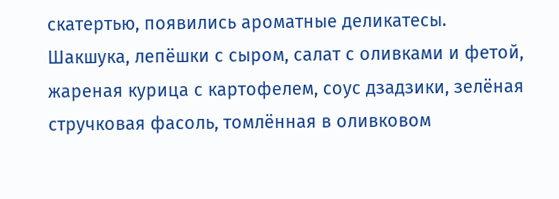скатертью, появились ароматные деликатесы. Шакшука, лепёшки с сыром, салат с оливками и фетой, жареная курица с картофелем, соус дзадзики, зелёная стручковая фасоль, томлённая в оливковом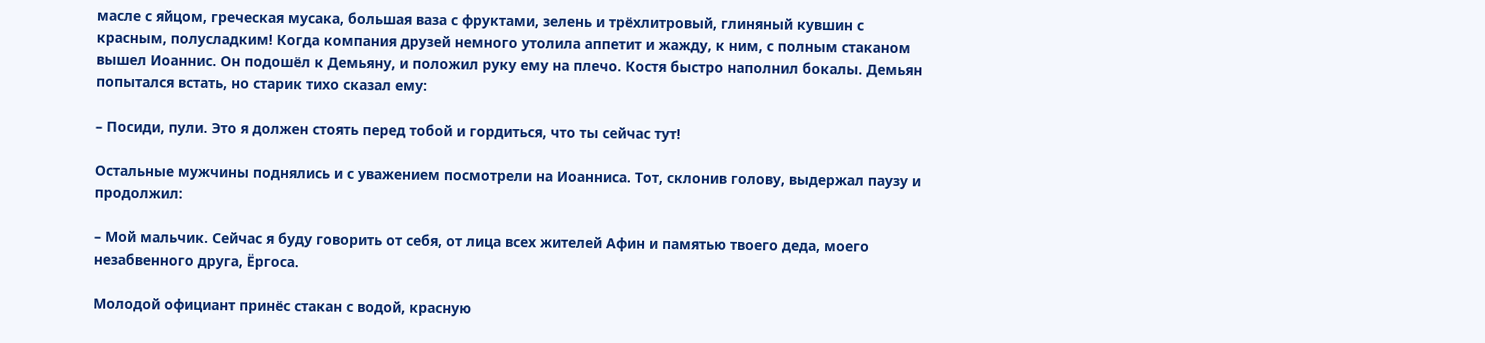масле с яйцом, греческая мусака, большая ваза с фруктами, зелень и трёхлитровый, глиняный кувшин с красным, полусладким! Когда компания друзей немного утолила аппетит и жажду, к ним, с полным стаканом вышел Иоаннис. Он подошёл к Демьяну, и положил руку ему на плечо. Костя быстро наполнил бокалы. Демьян попытался встать, но старик тихо сказал ему:

– Посиди, пули. Это я должен стоять перед тобой и гордиться, что ты сейчас тут!

Остальные мужчины поднялись и с уважением посмотрели на Иоанниса. Тот, склонив голову, выдержал паузу и продолжил:

– Мой мальчик. Сейчас я буду говорить от себя, от лица всех жителей Афин и памятью твоего деда, моего незабвенного друга, Ёргоса.

Молодой официант принёс стакан с водой, красную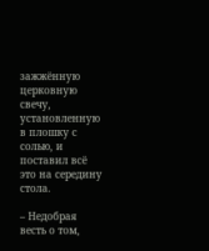зажжённую церковную свечу, установленную в плошку с солью, и поставил всё это на середину стола.

– Недобрая весть о том,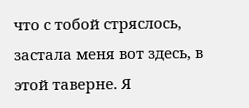что с тобой стряслось, застала меня вот здесь, в этой таверне. Я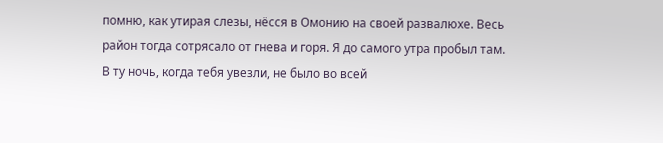помню, как утирая слезы, нёсся в Омонию на своей развалюхе. Весь район тогда сотрясало от гнева и горя. Я до самого утра пробыл там. В ту ночь, когда тебя увезли, не было во всей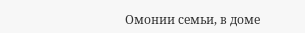Омонии семьи, в доме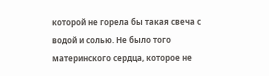которой не горела бы такая свеча с водой и солью. Не было того материнского сердца, которое не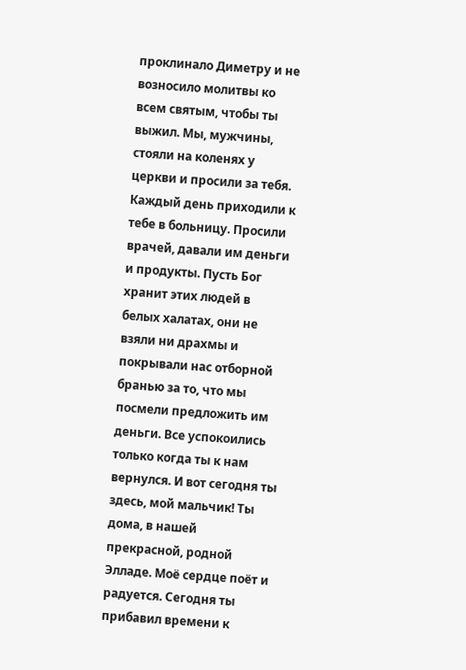проклинало Диметру и не возносило молитвы ко всем святым, чтобы ты выжил. Мы, мужчины, стояли на коленях у церкви и просили за тебя. Каждый день приходили к тебе в больницу. Просили врачей, давали им деньги и продукты. Пусть Бог хранит этих людей в белых халатах, они не взяли ни драхмы и покрывали нас отборной бранью за то, что мы посмели предложить им деньги. Все успокоились только когда ты к нам вернулся. И вот сегодня ты здесь, мой мальчик! Ты дома, в нашей прекрасной, родной Элладе. Моё сердце поёт и радуется. Сегодня ты прибавил времени к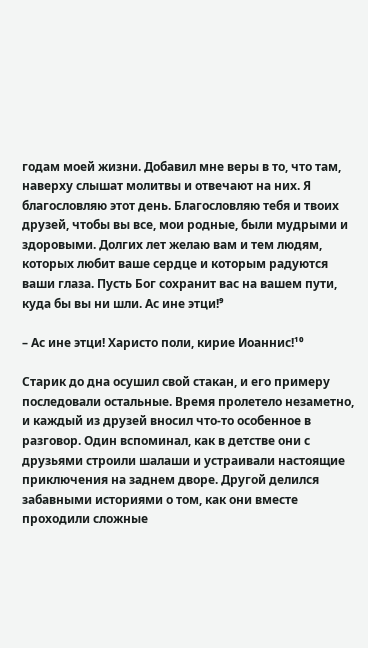годам моей жизни. Добавил мне веры в то, что там, наверху слышат молитвы и отвечают на них. Я благословляю этот день. Благословляю тебя и твоих друзей, чтобы вы все, мои родные, были мудрыми и здоровыми. Долгих лет желаю вам и тем людям, которых любит ваше сердце и которым радуются ваши глаза. Пусть Бог сохранит вас на вашем пути, куда бы вы ни шли. Ас ине этци!⁹

– Ас ине этци! Харисто поли, кирие Иоаннис!¹⁰

Старик до дна осушил свой стакан, и его примеру последовали остальные. Время пролетело незаметно, и каждый из друзей вносил что-то особенное в разговор. Один вспоминал, как в детстве они с друзьями строили шалаши и устраивали настоящие приключения на заднем дворе. Другой делился забавными историями о том, как они вместе проходили сложные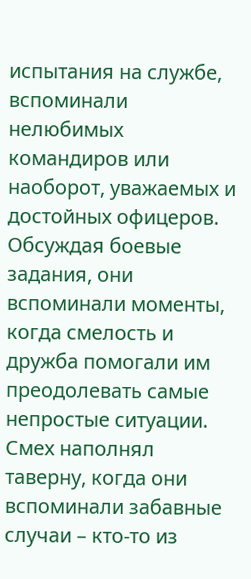испытания на службе, вспоминали нелюбимых командиров или наоборот, уважаемых и достойных офицеров. Обсуждая боевые задания, они вспоминали моменты, когда смелость и дружба помогали им преодолевать самые непростые ситуации. Смех наполнял таверну, когда они вспоминали забавные случаи – кто-то из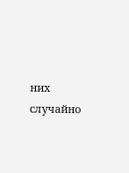них случайно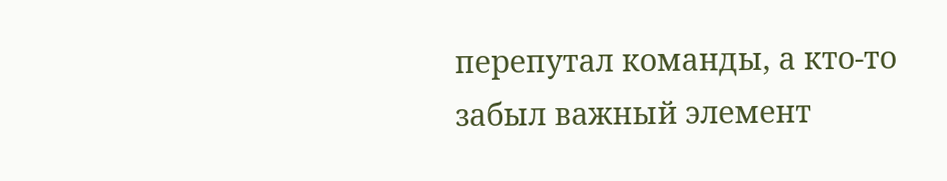перепутал команды, а кто-то забыл важный элемент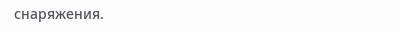снаряжения.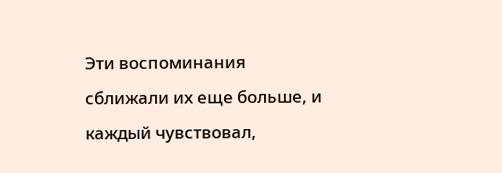Эти воспоминания сближали их еще больше, и каждый чувствовал,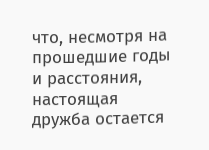что, несмотря на прошедшие годы и расстояния, настоящая дружба остается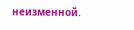неизменной.